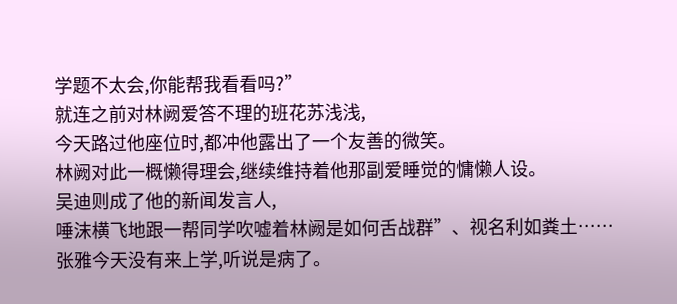学题不太会,你能帮我看看吗?”
就连之前对林阙爱答不理的班花苏浅浅,
今天路过他座位时,都冲他露出了一个友善的微笑。
林阙对此一概懒得理会,继续维持着他那副爱睡觉的慵懒人设。
吴迪则成了他的新闻发言人,
唾沫横飞地跟一帮同学吹嘘着林阙是如何舌战群”、视名利如粪土……
张雅今天没有来上学,听说是病了。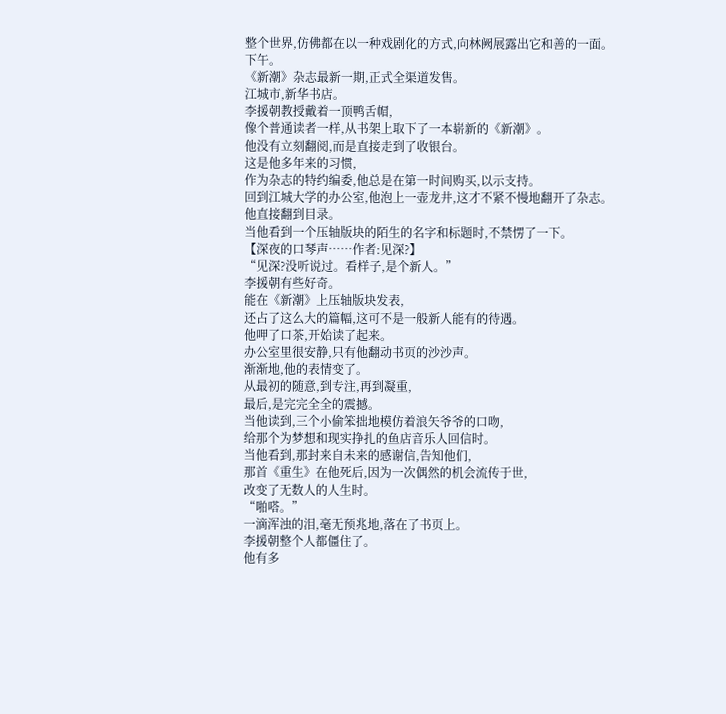整个世界,仿佛都在以一种戏剧化的方式,向林阙展露出它和善的一面。
下午。
《新潮》杂志最新一期,正式全渠道发售。
江城市,新华书店。
李援朝教授戴着一顶鸭舌帽,
像个普通读者一样,从书架上取下了一本崭新的《新潮》。
他没有立刻翻阅,而是直接走到了收银台。
这是他多年来的习惯,
作为杂志的特约编委,他总是在第一时间购买,以示支持。
回到江城大学的办公室,他泡上一壶龙井,这才不紧不慢地翻开了杂志。
他直接翻到目录。
当他看到一个压轴版块的陌生的名字和标题时,不禁愣了一下。
【深夜的口琴声……作者:见深?】
“见深?没听说过。看样子,是个新人。”
李援朝有些好奇。
能在《新潮》上压轴版块发表,
还占了这么大的篇幅,这可不是一般新人能有的待遇。
他呷了口茶,开始读了起来。
办公室里很安静,只有他翻动书页的沙沙声。
渐渐地,他的表情变了。
从最初的随意,到专注,再到凝重,
最后,是完完全全的震撼。
当他读到,三个小偷笨拙地模仿着浪矢爷爷的口吻,
给那个为梦想和现实挣扎的鱼店音乐人回信时。
当他看到,那封来自未来的感谢信,告知他们,
那首《重生》在他死后,因为一次偶然的机会流传于世,
改变了无数人的人生时。
“啪嗒。”
一滴浑浊的泪,毫无预兆地,落在了书页上。
李援朝整个人都僵住了。
他有多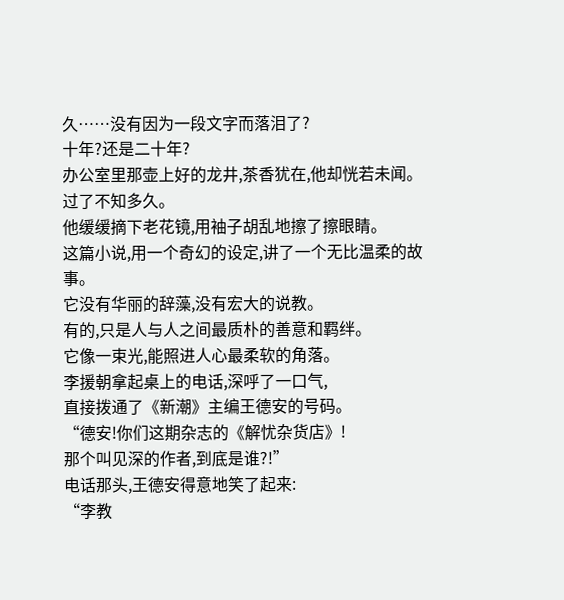久……没有因为一段文字而落泪了?
十年?还是二十年?
办公室里那壶上好的龙井,茶香犹在,他却恍若未闻。
过了不知多久。
他缓缓摘下老花镜,用袖子胡乱地擦了擦眼睛。
这篇小说,用一个奇幻的设定,讲了一个无比温柔的故事。
它没有华丽的辞藻,没有宏大的说教。
有的,只是人与人之间最质朴的善意和羁绊。
它像一束光,能照进人心最柔软的角落。
李援朝拿起桌上的电话,深呼了一口气,
直接拨通了《新潮》主编王德安的号码。
“德安!你们这期杂志的《解忧杂货店》!
那个叫见深的作者,到底是谁?!”
电话那头,王德安得意地笑了起来:
“李教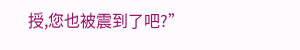授,您也被震到了吧?”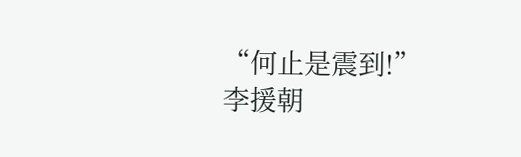“何止是震到!”
李援朝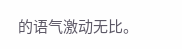的语气激动无比。